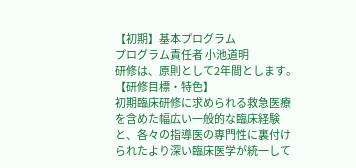【初期】基本プログラム
プログラム責任者 小池道明
研修は、原則として2年間とします。
【研修目標・特色】
初期臨床研修に求められる救急医療を含めた幅広い一般的な臨床経験と、各々の指導医の専門性に裏付けられたより深い臨床医学が統一して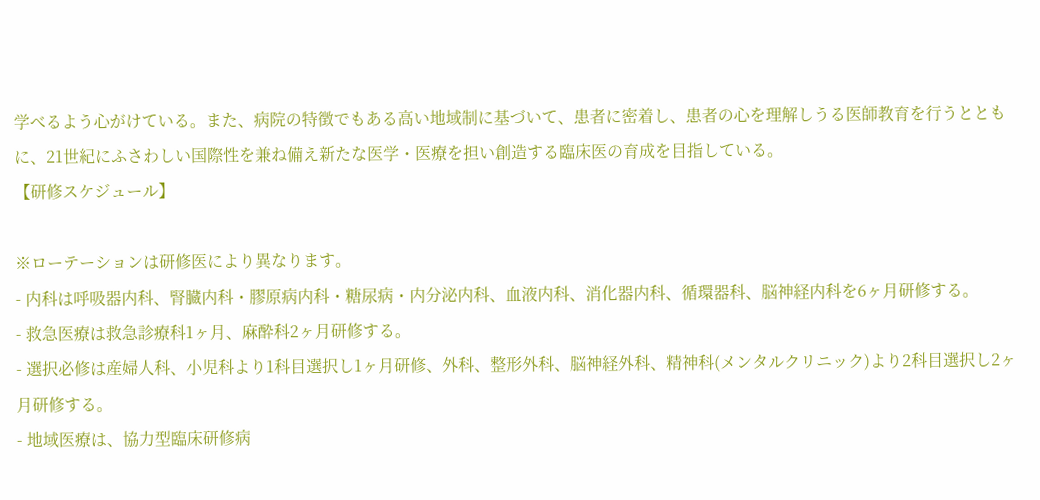学べるよう心がけている。また、病院の特徴でもある高い地域制に基づいて、患者に密着し、患者の心を理解しうる医師教育を行うとともに、21世紀にふさわしい国際性を兼ね備え新たな医学・医療を担い創造する臨床医の育成を目指している。
【研修スケジュール】

※ローテーションは研修医により異なります。
- 内科は呼吸器内科、腎臓内科・膠原病内科・糖尿病・内分泌内科、血液内科、消化器内科、循環器科、脳神経内科を6ヶ月研修する。
- 救急医療は救急診療科1ヶ月、麻酔科2ヶ月研修する。
- 選択必修は産婦人科、小児科より1科目選択し1ヶ月研修、外科、整形外科、脳神経外科、精神科(メンタルクリニック)より2科目選択し2ヶ月研修する。
- 地域医療は、協力型臨床研修病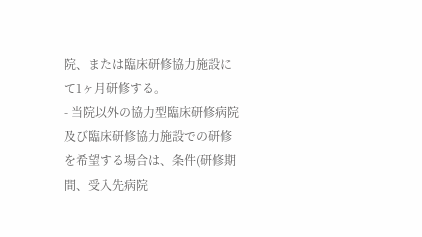院、または臨床研修協力施設にて1ヶ月研修する。
- 当院以外の協力型臨床研修病院及び臨床研修協力施設での研修を希望する場合は、条件(研修期間、受入先病院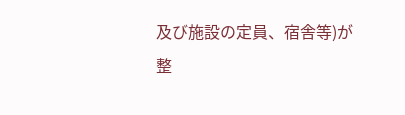及び施設の定員、宿舎等)が整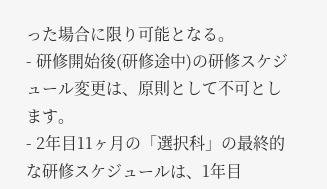った場合に限り可能となる。
- 研修開始後(研修途中)の研修スケジュール変更は、原則として不可とします。
- 2年目11ヶ月の「選択科」の最終的な研修スケジュールは、1年目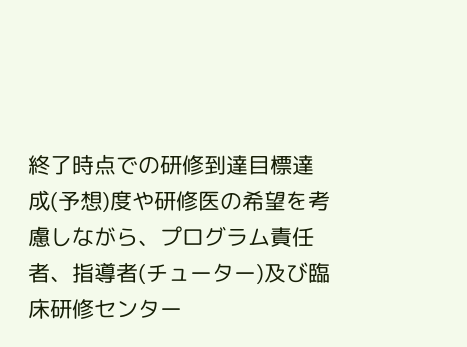終了時点での研修到達目標達成(予想)度や研修医の希望を考慮しながら、プログラム責任者、指導者(チューター)及び臨床研修センター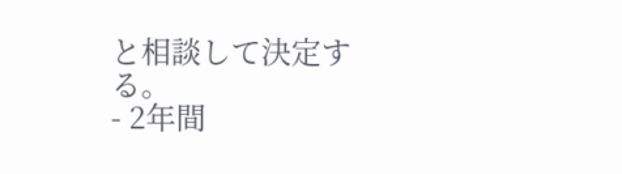と相談して決定する。
- 2年間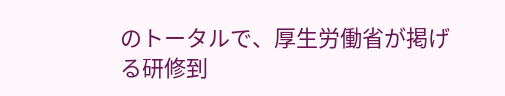のトータルで、厚生労働省が掲げる研修到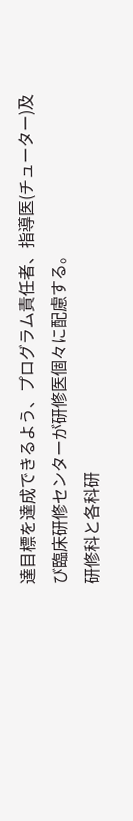達目標を達成できるよう、プログラム責任者、指導医(チューター)及び臨床研修センターが研修医個々に配慮する。
研修科と各科研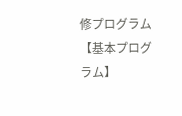修プログラム
【基本プログラム】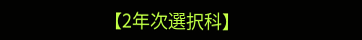【2年次選択科】